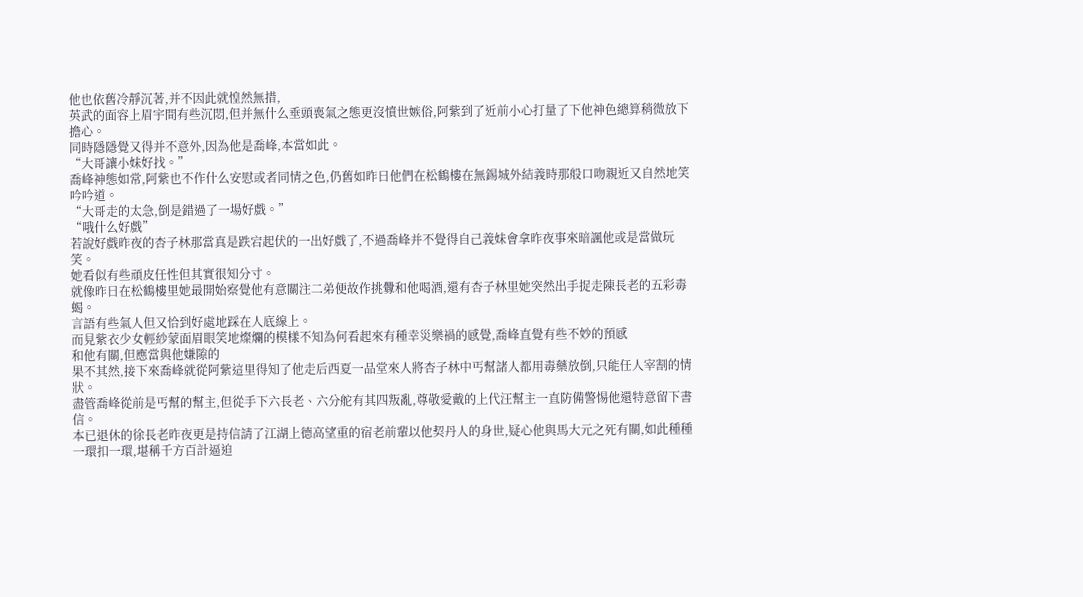他也依舊冷靜沉著,并不因此就惶然無措,
英武的面容上眉宇間有些沉悶,但并無什么垂頭喪氣之態更沒憤世嫉俗,阿紫到了近前小心打量了下他神色總算稍微放下擔心。
同時隱隱覺又得并不意外,因為他是喬峰,本當如此。
“大哥讓小妹好找。”
喬峰神態如常,阿紫也不作什么安慰或者同情之色,仍舊如昨日他們在松鶴樓在無錫城外結義時那般口吻親近又自然地笑吟吟道。
“大哥走的太急,倒是錯過了一場好戲。”
“哦什么好戲”
若說好戲昨夜的杏子林那當真是跌宕起伏的一出好戲了,不過喬峰并不覺得自己義妹會拿昨夜事來暗諷他或是當做玩笑。
她看似有些頑皮任性但其實很知分寸。
就像昨日在松鶴樓里她最開始察覺他有意關注二弟便故作挑釁和他喝酒,還有杏子林里她突然出手捉走陳長老的五彩毒蝎。
言語有些氣人但又恰到好處地踩在人底線上。
而見紫衣少女輕紗蒙面眉眼笑地燦爛的模樣不知為何看起來有種幸災樂禍的感覺,喬峰直覺有些不妙的預感
和他有關,但應當與他嫌隙的
果不其然,接下來喬峰就從阿紫這里得知了他走后西夏一品堂來人將杏子林中丐幫諸人都用毒藥放倒,只能任人宰割的情狀。
盡管喬峰從前是丐幫的幫主,但從手下六長老、六分舵有其四叛亂,尊敬愛戴的上代汪幫主一直防備警惕他還特意留下書信。
本已退休的徐長老昨夜更是持信請了江湖上德高望重的宿老前輩以他契丹人的身世,疑心他與馬大元之死有關,如此種種
一環扣一環,堪稱千方百計逼迫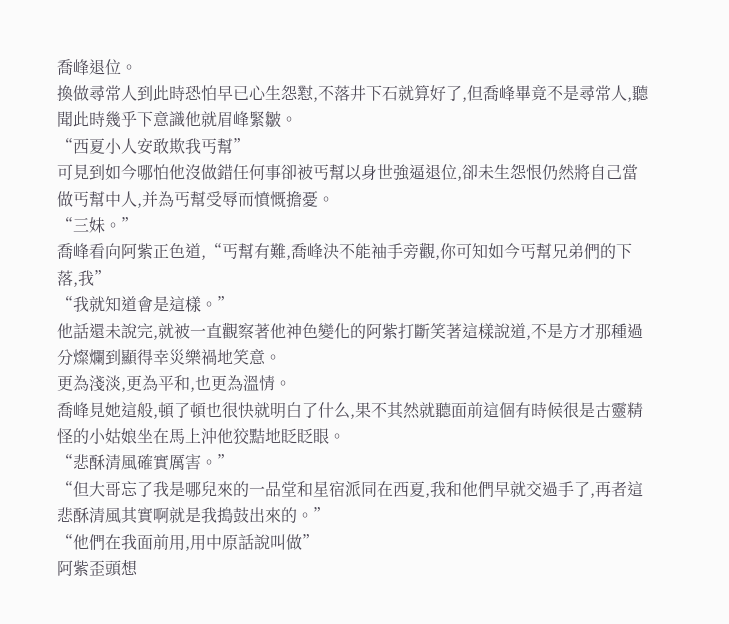喬峰退位。
換做尋常人到此時恐怕早已心生怨懟,不落井下石就算好了,但喬峰畢竟不是尋常人,聽聞此時幾乎下意識他就眉峰緊皺。
“西夏小人安敢欺我丐幫”
可見到如今哪怕他沒做錯任何事卻被丐幫以身世強逼退位,卻未生怨恨仍然將自己當做丐幫中人,并為丐幫受辱而憤慨擔憂。
“三妹。”
喬峰看向阿紫正色道,“丐幫有難,喬峰決不能袖手旁觀,你可知如今丐幫兄弟們的下落,我”
“我就知道會是這樣。”
他話還未說完,就被一直觀察著他神色變化的阿紫打斷笑著這樣說道,不是方才那種過分燦爛到顯得幸災樂禍地笑意。
更為淺淡,更為平和,也更為溫情。
喬峰見她這般,頓了頓也很快就明白了什么,果不其然就聽面前這個有時候很是古靈精怪的小姑娘坐在馬上沖他狡黠地眨眨眼。
“悲酥清風確實厲害。”
“但大哥忘了我是哪兒來的一品堂和星宿派同在西夏,我和他們早就交過手了,再者這悲酥清風其實啊就是我搗鼓出來的。”
“他們在我面前用,用中原話說叫做”
阿紫歪頭想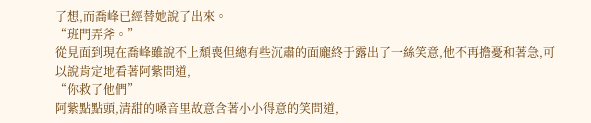了想,而喬峰已經替她說了出來。
“班門弄斧。”
從見面到現在喬峰雖說不上頹喪但總有些沉肅的面龐終于露出了一絲笑意,他不再擔憂和著急,可以說肯定地看著阿紫問道,
“你救了他們”
阿紫點點頭,清甜的嗓音里故意含著小小得意的笑問道,